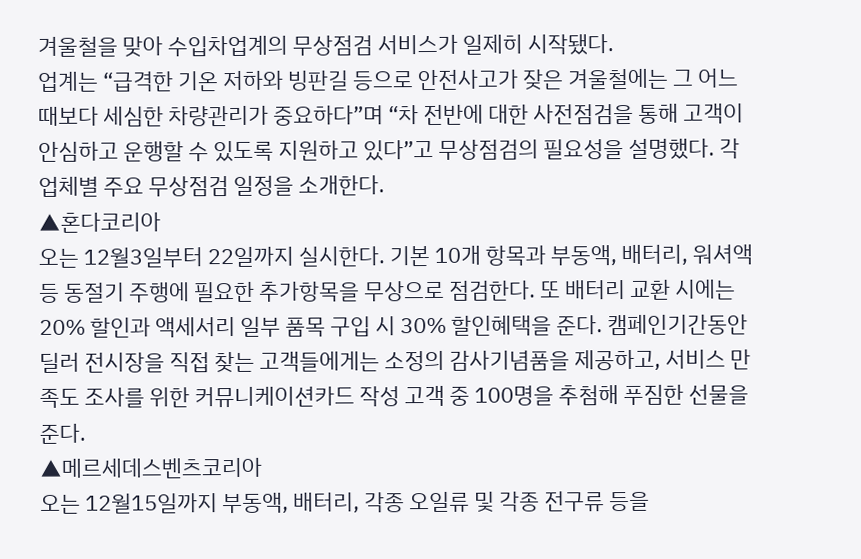겨울철을 맞아 수입차업계의 무상점검 서비스가 일제히 시작됐다.
업계는 “급격한 기온 저하와 빙판길 등으로 안전사고가 잦은 겨울철에는 그 어느 때보다 세심한 차량관리가 중요하다”며 “차 전반에 대한 사전점검을 통해 고객이 안심하고 운행할 수 있도록 지원하고 있다”고 무상점검의 필요성을 설명했다. 각 업체별 주요 무상점검 일정을 소개한다.
▲혼다코리아
오는 12월3일부터 22일까지 실시한다. 기본 10개 항목과 부동액, 배터리, 워셔액 등 동절기 주행에 필요한 추가항목을 무상으로 점검한다. 또 배터리 교환 시에는 20% 할인과 액세서리 일부 품목 구입 시 30% 할인혜택을 준다. 캠페인기간동안 딜러 전시장을 직접 찾는 고객들에게는 소정의 감사기념품을 제공하고, 서비스 만족도 조사를 위한 커뮤니케이션카드 작성 고객 중 100명을 추첨해 푸짐한 선물을 준다.
▲메르세데스벤츠코리아
오는 12월15일까지 부동액, 배터리, 각종 오일류 및 각종 전구류 등을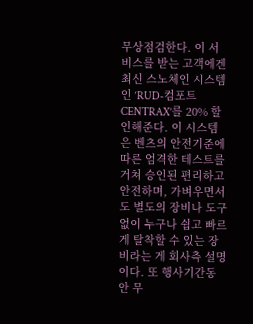무상점검한다. 이 서비스를 받는 고객에겐 최신 스노체인 시스템인 ‘RUD-컴포트 CENTRAX’를 20% 할인해준다. 이 시스템은 벤츠의 안전기준에 따른 엄격한 테스트를 거쳐 승인된 편리하고 안전하며, 가벼우면서도 별도의 장비나 도구없이 누구나 쉽고 빠르게 탈착할 수 있는 장비라는 게 회사측 설명이다. 또 행사기간동안 무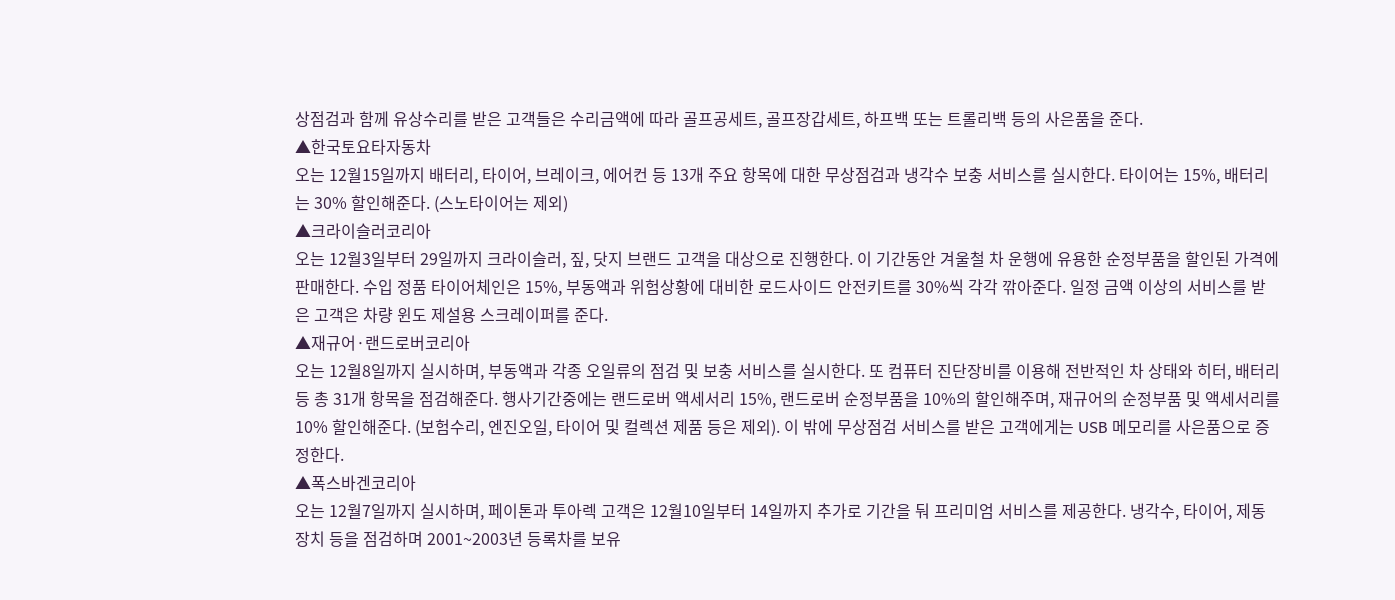상점검과 함께 유상수리를 받은 고객들은 수리금액에 따라 골프공세트, 골프장갑세트, 하프백 또는 트롤리백 등의 사은품을 준다.
▲한국토요타자동차
오는 12월15일까지 배터리, 타이어, 브레이크, 에어컨 등 13개 주요 항목에 대한 무상점검과 냉각수 보충 서비스를 실시한다. 타이어는 15%, 배터리는 30% 할인해준다. (스노타이어는 제외)
▲크라이슬러코리아
오는 12월3일부터 29일까지 크라이슬러, 짚, 닷지 브랜드 고객을 대상으로 진행한다. 이 기간동안 겨울철 차 운행에 유용한 순정부품을 할인된 가격에 판매한다. 수입 정품 타이어체인은 15%, 부동액과 위험상황에 대비한 로드사이드 안전키트를 30%씩 각각 깎아준다. 일정 금액 이상의 서비스를 받은 고객은 차량 윈도 제설용 스크레이퍼를 준다.
▲재규어·랜드로버코리아
오는 12월8일까지 실시하며, 부동액과 각종 오일류의 점검 및 보충 서비스를 실시한다. 또 컴퓨터 진단장비를 이용해 전반적인 차 상태와 히터, 배터리 등 총 31개 항목을 점검해준다. 행사기간중에는 랜드로버 액세서리 15%, 랜드로버 순정부품을 10%의 할인해주며, 재규어의 순정부품 및 액세서리를 10% 할인해준다. (보험수리, 엔진오일, 타이어 및 컬렉션 제품 등은 제외). 이 밖에 무상점검 서비스를 받은 고객에게는 USB 메모리를 사은품으로 증정한다.
▲폭스바겐코리아
오는 12월7일까지 실시하며, 페이톤과 투아렉 고객은 12월10일부터 14일까지 추가로 기간을 둬 프리미엄 서비스를 제공한다. 냉각수, 타이어, 제동장치 등을 점검하며 2001~2003년 등록차를 보유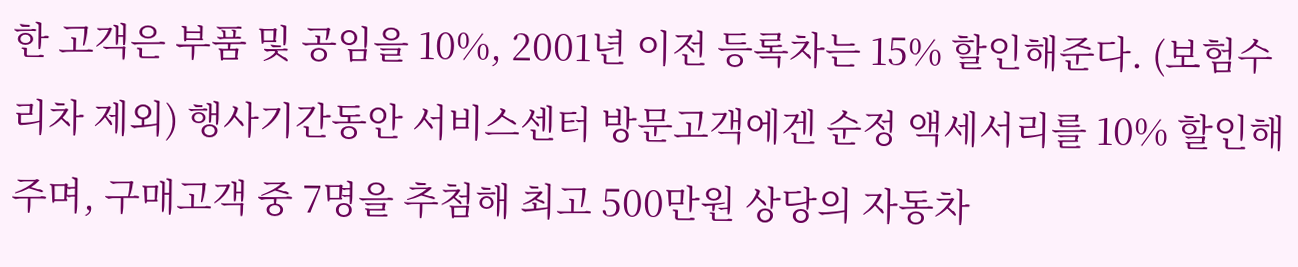한 고객은 부품 및 공임을 10%, 2001년 이전 등록차는 15% 할인해준다. (보험수리차 제외) 행사기간동안 서비스센터 방문고객에겐 순정 액세서리를 10% 할인해주며, 구매고객 중 7명을 추첨해 최고 500만원 상당의 자동차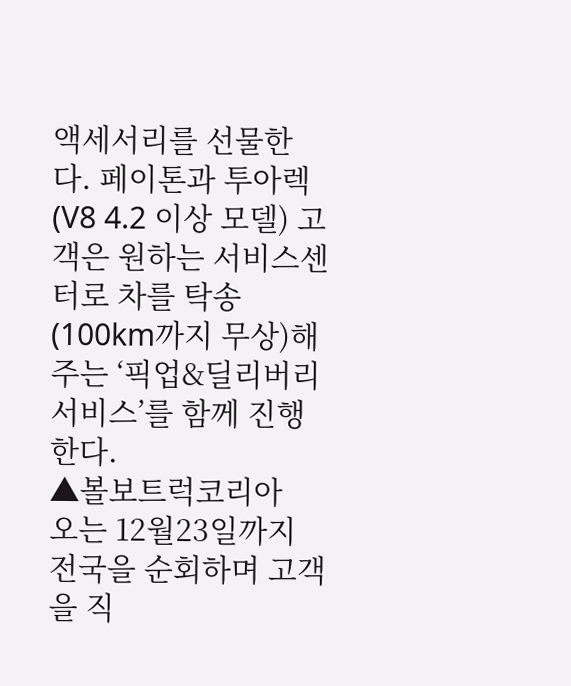액세서리를 선물한다. 페이톤과 투아렉(V8 4.2 이상 모델) 고객은 원하는 서비스센터로 차를 탁송(100km까지 무상)해주는 ‘픽업&딜리버리 서비스’를 함께 진행한다.
▲볼보트럭코리아
오는 12월23일까지 전국을 순회하며 고객을 직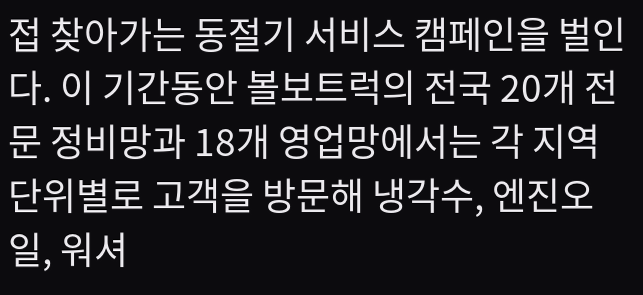접 찾아가는 동절기 서비스 캠페인을 벌인다. 이 기간동안 볼보트럭의 전국 20개 전문 정비망과 18개 영업망에서는 각 지역단위별로 고객을 방문해 냉각수, 엔진오일, 워셔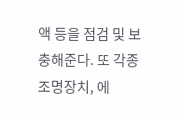액 등을 점검 및 보충해준다. 또 각종 조명장치, 에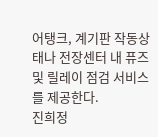어탱크, 계기판 작동상태나 전장센터 내 퓨즈 및 릴레이 점검 서비스를 제공한다.
진희정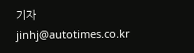기자
jinhj@autotimes.co.kr